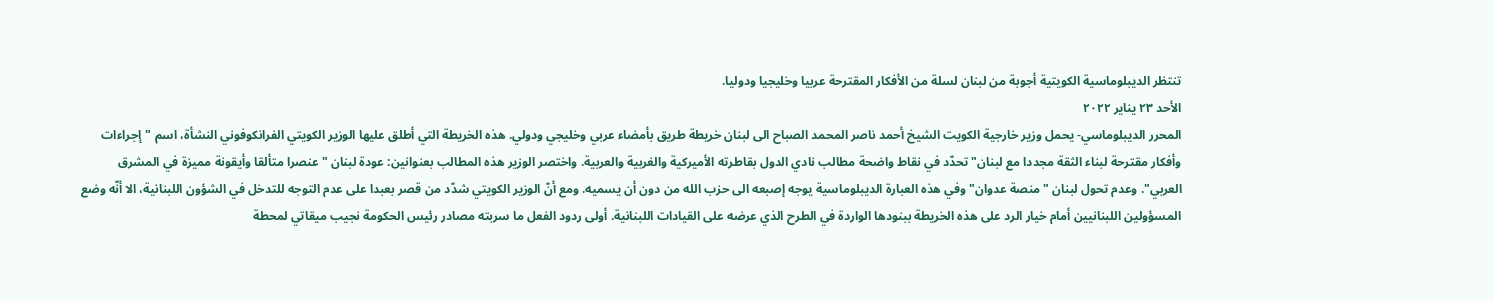تنتظر الديبلوماسية الكويتية أجوبة من لبنان لسلة من الأفكار المقترحة عربيا وخليجيا ودوليا.
الأحد ٢٣ يناير ٢٠٢٢
المحرر الديبلوماسي- يحمل وزير خارجية الكويت الشيخ أحمد ناصر المحمد الصباح الى لبنان خريطة طريق بأمضاء عربي وخليجي ودولي. هذه الخريطة التي أطلق عليها الوزير الكويتي الفرانكوفوني النشأة، اسم "إجراءات وأفكار مقترحة لبناء الثقة مجددا مع لبنان" تحدّد في نقاط واضحة مطالب نادي الدول بقاطرته الأميركية والغربية والعربية. واختصر الوزير هذه المطالب بعنوانين: عودة لبنان "عنصرا متألقا وأيقونة مميزة في المشرق العربي". وعدم تحول لبنان "منصة عدوان" وفي هذه العبارة الديبلوماسية يوجه إصبعه الى حزب الله من دون أن يسميه. ومع أنّ الوزير الكويتي شدّد من قصر بعبدا على عدم التوجه للتدخل في الشؤون اللبنانية، الا أنّه وضع المسؤولين اللبنانيين أمام خيار الرد على هذه الخريطة ببنودها الواردة في الطرح الذي عرضه على القيادات اللبنانية. أولى ردود الفعل ما سربته مصادر رئيس الحكومة نجيب ميقاتي لمحطة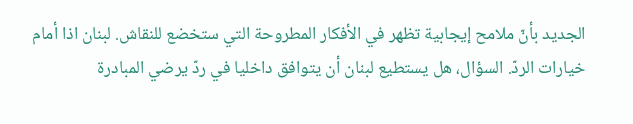الجديد بأنّ ملامح إيجابية تظهر في الأفكار المطروحة التي ستخضع للنقاش. لبنان اذا أمام خيارات الردّ. السؤال، هل يستطيع لبنان أن يتوافق داخليا في ردّ يرضي المبادرة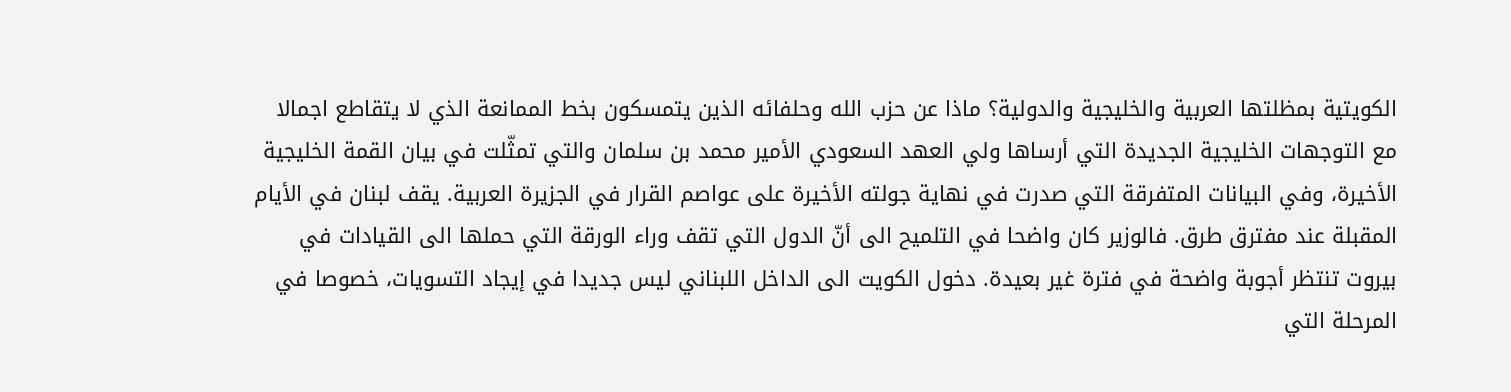الكويتية بمظلتها العربية والخليجية والدولية؟ ماذا عن حزب الله وحلفائه الذين يتمسكون بخط الممانعة الذي لا يتقاطع اجمالا مع التوجهات الخليجية الجديدة التي أرساها ولي العهد السعودي الأمير محمد بن سلمان والتي تمثّلت في بيان القمة الخليجية الأخيرة، وفي البيانات المتفرقة التي صدرت في نهاية جولته الأخيرة على عواصم القرار في الجزيرة العربية. يقف لبنان في الأيام المقبلة عند مفترق طرق. فالوزير كان واضحا في التلميح الى أنّ الدول التي تقف وراء الورقة التي حملها الى القيادات في بيروت تنتظر أجوبة واضحة في فترة غير بعيدة. دخول الكويت الى الداخل اللبناني ليس جديدا في إيجاد التسويات، خصوصا في المرحلة التي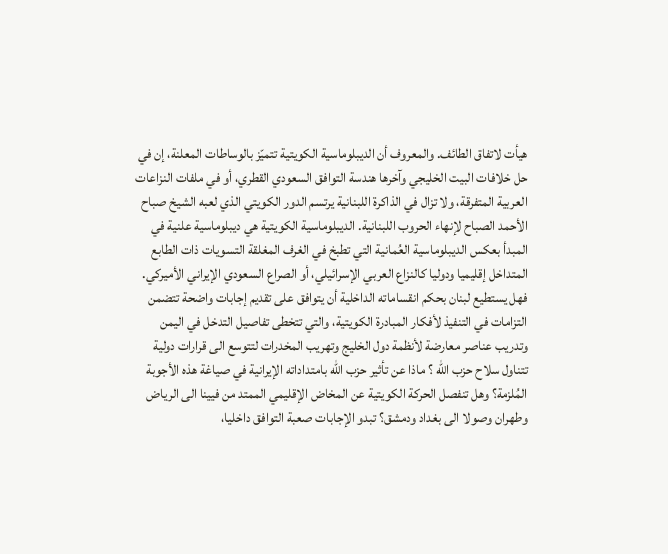هيأت لاتفاق الطائف. والمعروف أن الديبلوماسية الكويتية تتميّز بالوساطات المعلنة، إن في حل خلافات البيت الخليجي وآخرها هندسة التوافق السعودي القطري، أو في ملفات النزاعات العربية المتفرقة، ولا تزال في الذاكرة اللبنانية يرتسم الدور الكويتي الذي لعبه الشيخ صباح الأحمد الصباح لإنهاء الحروب اللبنانية. الديبلوماسية الكويتية هي ديبلوماسية علنية في المبدأ بعكس الديبلوماسية العُمانية التي تطبخ في الغرف المغلقة التسويات ذات الطابع المتداخل إقليميا ودوليا كالنزاع العربي الإسرائيلي، أو الصراع السعودي الإيراني الأميركي. فهل يستطيع لبنان بحكم انقساماته الداخلية أن يتوافق على تقديم إجابات واضحة تتضمن التزامات في التنفيذ لأفكار المبادرة الكويتية، والتي تتخطى تفاصيل التدخل في اليمن وتدريب عناصر معارضة لأنظمة دول الخليج وتهريب المخدرات لتتوسع الى قرارات دولية تتناول سلاح حزب الله ؟ ماذا عن تأثير حزب الله بامتداداته الإيرانية في صياغة هذه الأجوبة المُلزمة؟ وهل تنفصل الحركة الكويتية عن المخاض الإقليمي الممتد من فيينا الى الرياض وطهران وصولا الى بغداد ودمشق؟ تبدو الإجابات صعبة التوافق داخليا،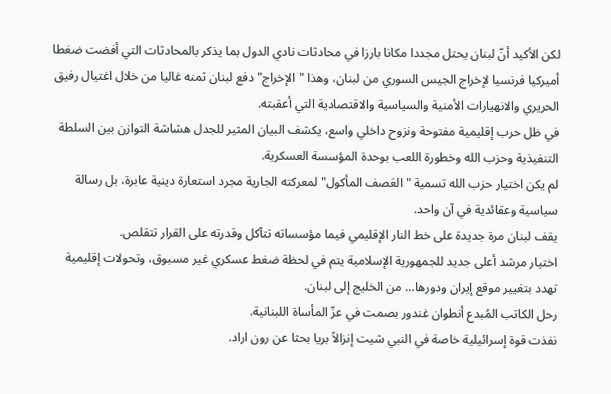لكن الأكيد أنّ لبنان يحتل مجددا مكانا بارزا في محادثات نادي الدول بما يذكر بالمحادثات التي أفضت ضغطا أميركيا فرنسيا لإخراج الجيس السوري من لبنان، وهذا "الإخراج" دفع لبنان ثمنه غاليا من خلال اغتيال رفيق الحريري والانهيارات الأمنية والسياسية والاقتصادية التي أعقبته.
في ظل حرب إقليمية مفتوحة ونزوح داخلي واسع، يكشف البيان المثير للجدل هشاشة التوازن بين السلطة التنفيذية وحزب الله وخطورة اللعب بوحدة المؤسسة العسكرية.
لم يكن اختيار حزب الله تسمية "العَصف المأكول" لمعركته الجارية مجرد استعارة دينية عابرة، بل رسالة سياسية وعقائدية في آن واحد.
يقف لبنان مرة جديدة على خط النار الإقليمي فيما مؤسساته تتآكل وقدرته على القرار تتقلص.
اختيار مرشد أعلى جديد للجمهورية الإسلامية يتم في لحظة ضغط عسكري غير مسبوق، وتحولات إقليمية تهدد بتغيير موقع إيران ودورها… من الخليج إلى لبنان.
رحل الكاتب المُبدع أنطوان غندور بصمت في عزّ المأساة اللبنانية.
نفذت قوة إسرائيلية خاصة في النبي شيت إنزالاً بريا بحثا عن رون اراد.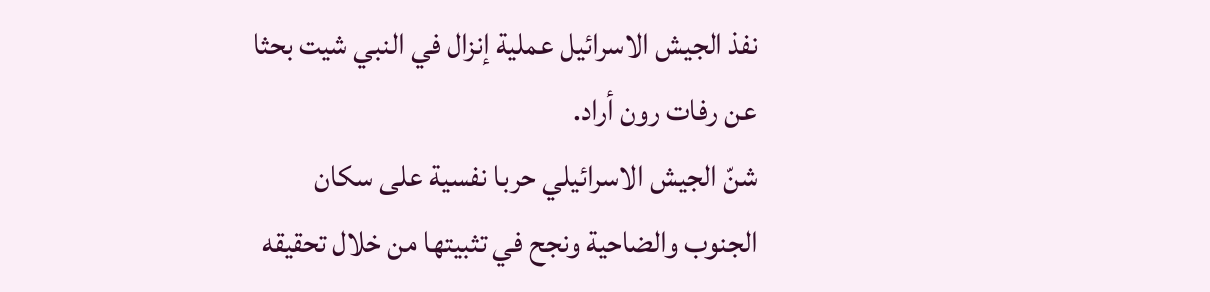نفذ الجيش الاسرائيل عملية إنزال في النبي شيت بحثا عن رفات رون أراد.
شنّ الجيش الاسرائيلي حربا نفسية على سكان الجنوب والضاحية ونجح في تثبيتها من خلال تحقيقه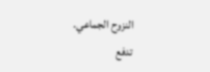النزوح الجماعي.
تدفع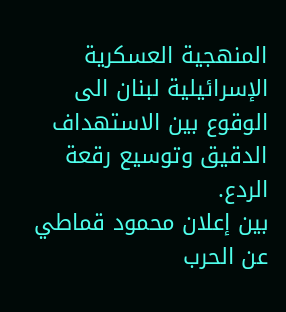المنهجية العسكرية الإسرائيلية لبنان الى الوقوع بين الاستهداف الدقيق وتوسيع رقعة الردع.
بين إعلان محمود قماطي عن الحرب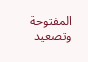المفتوحة وتصعيد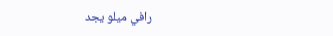رافي ميلو يجد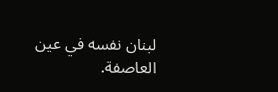لبنان نفسه في عين العاصفة.